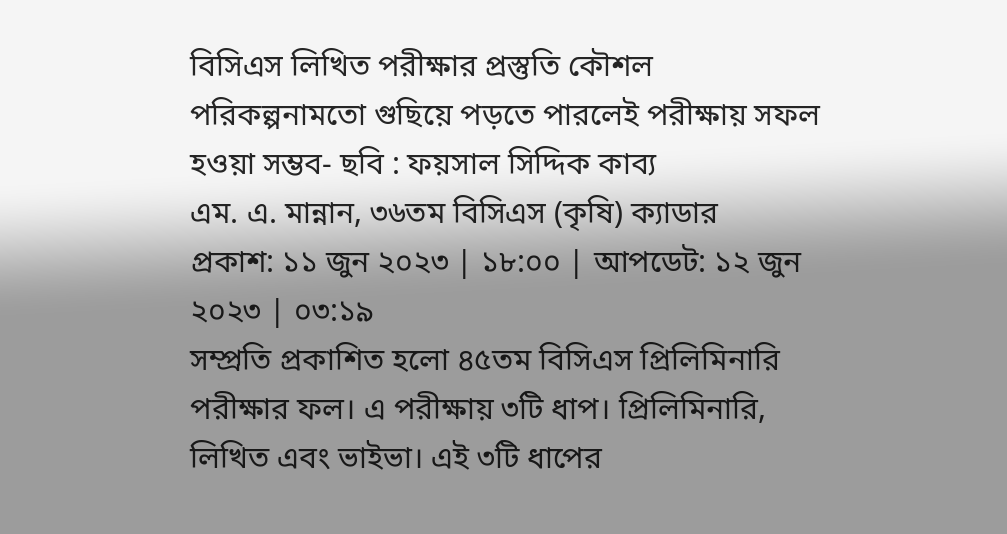বিসিএস লিখিত পরীক্ষার প্রস্তুতি কৌশল
পরিকল্পনামতো গুছিয়ে পড়তে পারলেই পরীক্ষায় সফল হওয়া সম্ভব- ছবি : ফয়সাল সিদ্দিক কাব্য
এম. এ. মান্নান, ৩৬তম বিসিএস (কৃষি) ক্যাডার
প্রকাশ: ১১ জুন ২০২৩ | ১৮:০০ | আপডেট: ১২ জুন ২০২৩ | ০৩:১৯
সম্প্রতি প্রকাশিত হলো ৪৫তম বিসিএস প্রিলিমিনারি পরীক্ষার ফল। এ পরীক্ষায় ৩টি ধাপ। প্রিলিমিনারি, লিখিত এবং ভাইভা। এই ৩টি ধাপের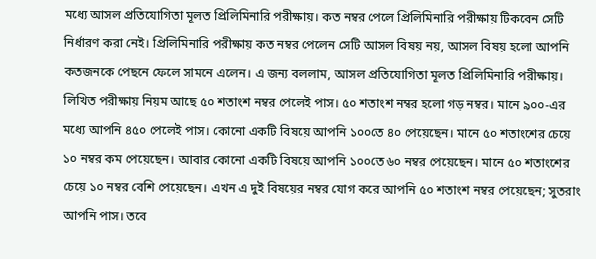মধ্যে আসল প্রতিযোগিতা মূলত প্রিলিমিনারি পরীক্ষায়। কত নম্বর পেলে প্রিলিমিনারি পরীক্ষায় টিকবেন সেটি নির্ধারণ করা নেই। প্রিলিমিনারি পরীক্ষায় কত নম্বর পেলেন সেটি আসল বিষয় নয়, আসল বিষয় হলো আপনি কতজনকে পেছনে ফেলে সামনে এলেন। এ জন্য বললাম, আসল প্রতিযোগিতা মূলত প্রিলিমিনারি পরীক্ষায়। লিখিত পরীক্ষায় নিয়ম আছে ৫০ শতাংশ নম্বর পেলেই পাস। ৫০ শতাংশ নম্বর হলো গড় নম্বর। মানে ৯০০-এর মধ্যে আপনি ৪৫০ পেলেই পাস। কোনো একটি বিষয়ে আপনি ১০০তে ৪০ পেয়েছেন। মানে ৫০ শতাংশের চেয়ে ১০ নম্বর কম পেয়েছেন। আবার কোনো একটি বিষয়ে আপনি ১০০তে ৬০ নম্বর পেয়েছেন। মানে ৫০ শতাংশের চেয়ে ১০ নম্বর বেশি পেয়েছেন। এখন এ দুই বিষয়ের নম্বর যোগ করে আপনি ৫০ শতাংশ নম্বর পেয়েছেন; সুতরাং আপনি পাস। তবে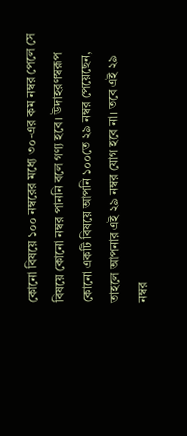কোনো বিষয়ে ১০০ নম্বরের মধ্যে ৩০-এর কম নম্বর পেলে সে বিষয়ে কোনো নম্বর পাননি বলে গণ্য হবে। উদাহরণস্বরূপ কোনো একটি বিষয়ে আপনি ১০০তে ২৯ নম্বর পেয়েছেন, তাহলে আপনার এই ২৯ নম্বর যোগ হবে না। তবে এই ২৯ নম্বর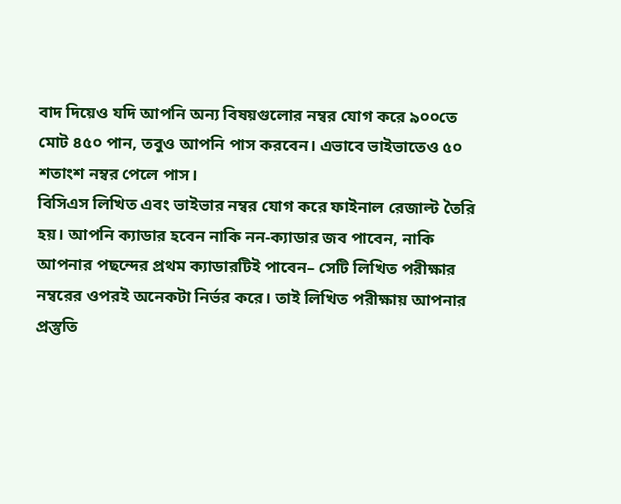বাদ দিয়েও যদি আপনি অন্য বিষয়গুলোর নম্বর যোগ করে ৯০০তে মোট ৪৫০ পান, তবুও আপনি পাস করবেন। এভাবে ভাইভাতেও ৫০ শতাংশ নম্বর পেলে পাস।
বিসিএস লিখিত এবং ভাইভার নম্বর যোগ করে ফাইনাল রেজাল্ট তৈরি হয়। আপনি ক্যাডার হবেন নাকি নন-ক্যাডার জব পাবেন, নাকি আপনার পছন্দের প্রথম ক্যাডারটিই পাবেন– সেটি লিখিত পরীক্ষার নম্বরের ওপরই অনেকটা নির্ভর করে। তাই লিখিত পরীক্ষায় আপনার প্রস্তুতি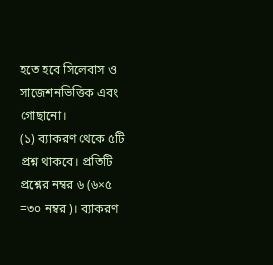হতে হবে সিলেবাস ও সাজেশনভিত্তিক এবং গোছানো।
(১) ব্যাকরণ থেকে ৫টি প্রশ্ন থাকবে। প্রতিটি প্রশ্নের নম্বর ৬ (৬×৫ =৩০ নম্বর)। ব্যাকরণ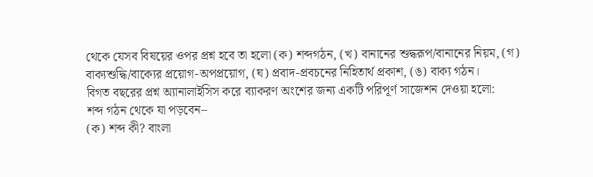থেকে যেসব বিষয়ের ওপর প্রশ্ন হবে তা হলো (ক) শব্দগঠন, (খ) বানানের শুদ্ধরূপ/বানানের নিয়ম, (গ) বাক্যশুদ্ধি/বাক্যের প্রয়োগ-অপপ্রয়োগ, (ঘ) প্রবাদ-প্রবচনের নিহিতার্থ প্রকাশ, (ঙ) বাক্য গঠন।
বিগত বছরের প্রশ্ন অ্যানালাইসিস করে ব্যাকরণ অংশের জন্য একটি পরিপূর্ণ সাজেশন দেওয়া হলো:
শব্দ গঠন থেকে যা পড়বেন–
(ক) শব্দ কী? বাংলা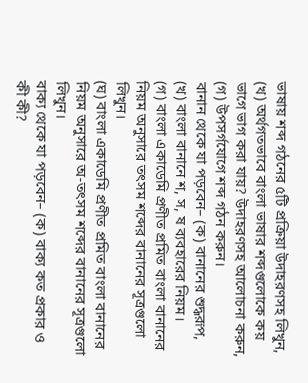ভাষায় শব্দ গঠনের ৫টি প্রক্রিয়া উদাহরণসহ লিখুন, (খ) অর্থগতভাবে বাংলা ভাষার শব্দগুলোকে কয় ভাগে ভাগ করা যায়? উদাহরণসহ আলোচনা করুন, (গ) উপসর্গযোগে শব্দ গঠন করুন।
বানান থেকে যা পড়বেন– (ক) বানানের শুদ্ধরূপ, (খ) বাংলা বানানে শ, স, ষ ব্যবহারের নিয়ম।
(গ) বাংলা একাডেমি প্রণীত প্রমিত বাংলা বানানের নিয়ম অনুসারে তৎসম শব্দের বানানের সূত্রগুলো লিখুন।
(ঘ) বাংলা একাডেমি প্রণীত প্রমিত বাংলা বানানের নিয়ম অনুসারে অ-তৎসম শব্দের বানানের সূত্রগুলো লিখুন।
বাক্য থেকে যা পড়বেন– (ক) বাক্য কত প্রকার ও কী কী?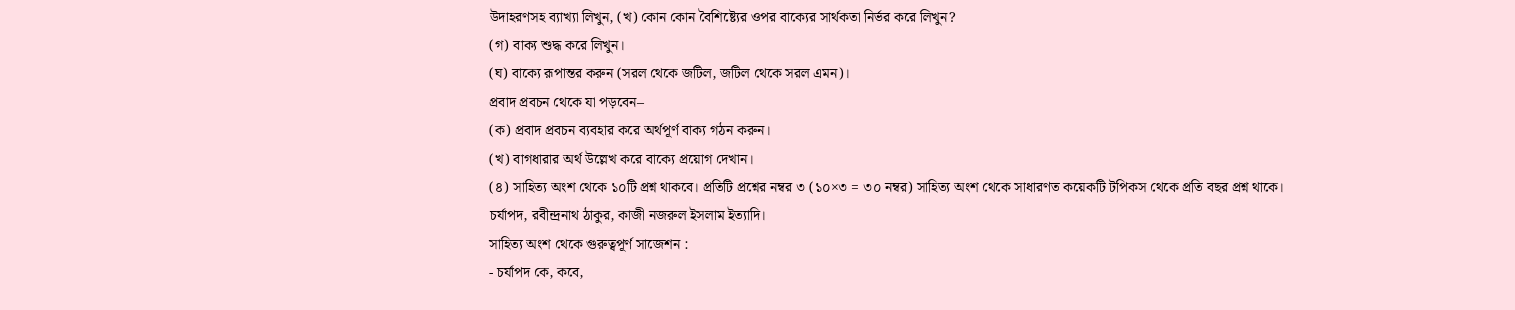উদাহরণসহ ব্যাখ্যা লিখুন, (খ) কোন কোন বৈশিষ্ট্যের ওপর বাক্যের সার্থকতা নির্ভর করে লিখুন?
(গ) বাক্য শুদ্ধ করে লিখুন।
(ঘ) বাক্যে রূপান্তর করুন (সরল থেকে জটিল, জটিল থেকে সরল এমন)।
প্রবাদ প্রবচন থেকে যা পড়বেন–
(ক) প্রবাদ প্রবচন ব্যবহার করে অর্থপূর্ণ বাক্য গঠন করুন।
(খ) বাগধারার অর্থ উল্লেখ করে বাক্যে প্রয়োগ দেখান।
(৪) সাহিত্য অংশ থেকে ১০টি প্রশ্ন থাকবে। প্রতিটি প্রশ্নের নম্বর ৩ (১০×৩ = ৩০ নম্বর) সাহিত্য অংশ থেকে সাধারণত কয়েকটি টপিকস থেকে প্রতি বছর প্রশ্ন থাকে। চর্যাপদ, রবীন্দ্রনাথ ঠাকুর, কাজী নজরুল ইসলাম ইত্যাদি।
সাহিত্য অংশ থেকে গুরুত্বপূর্ণ সাজেশন :
- চর্যাপদ কে, কবে,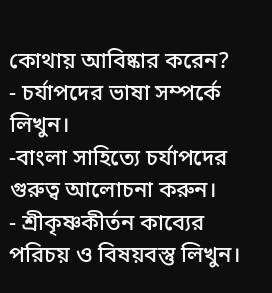কোথায় আবিষ্কার করেন?
- চর্যাপদের ভাষা সম্পর্কে লিখুন।
-বাংলা সাহিত্যে চর্যাপদের গুরুত্ব আলোচনা করুন।
- শ্রীকৃষ্ণকীর্তন কাব্যের পরিচয় ও বিষয়বস্তু লিখুন।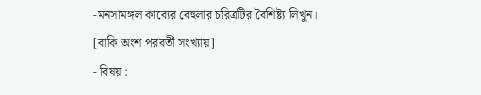-মনসামঙ্গল কাব্যের বেহুলার চরিত্রটির বৈশিষ্ট্য লিখুন।
[বাকি অংশ পরবর্তী সংখ্যায়]
- বিষয় :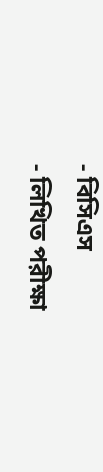- বিসিএস
- লিখিত পরীক্ষা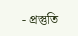- প্রস্তুতি